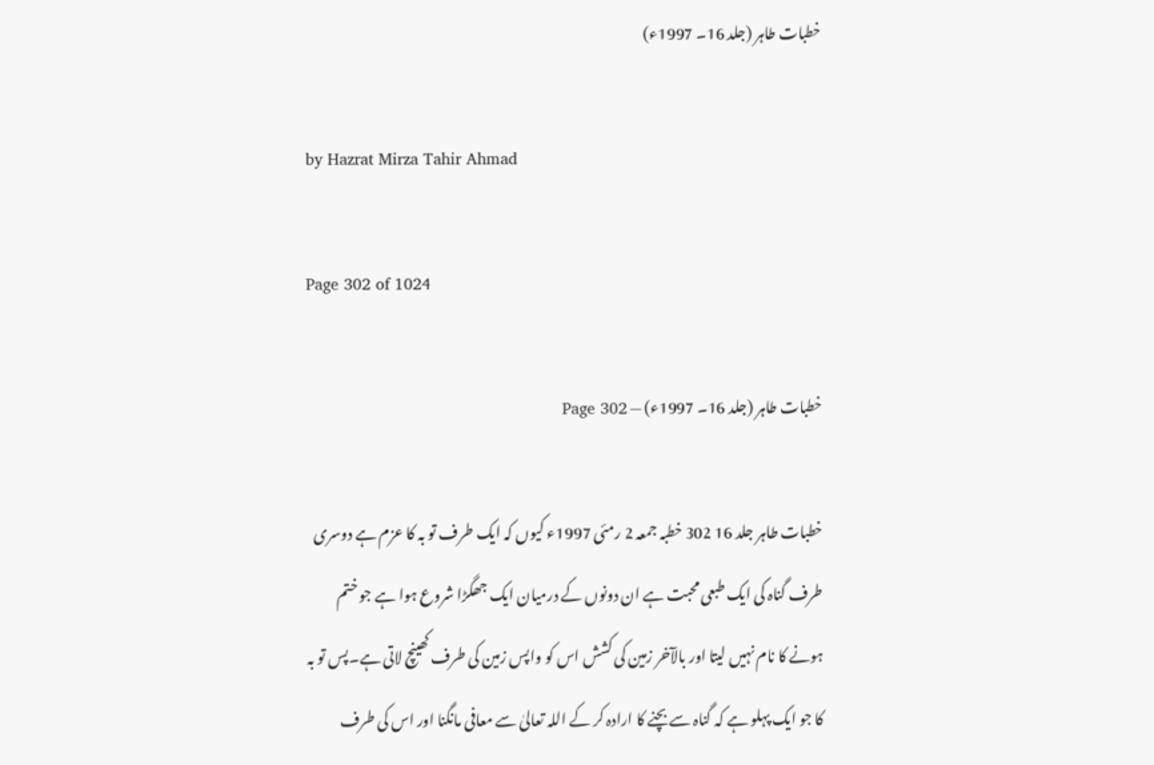خطبات طاہر (جلد 16۔ 1997ء)

by Hazrat Mirza Tahir Ahmad

Page 302 of 1024

خطبات طاہر (جلد 16۔ 1997ء) — Page 302

خطبات طاہر جلد 16 302 خطبہ جمعہ 2 رمئی 1997ء کیوں کہ ایک طرف تو بہ کا عزم ہے دوسری طرف گناہ کی ایک طبعی محبت ہے ان دونوں کے درمیان ایک جھگڑا شروع ہوا ہے جو ختم ہونے کا نام نہیں لیتا اور بالآخر زمین کی کشش اس کو واپس زمین کی طرف کھینچ لاتی ہے۔پس تو بہ کا جو ایک پہلو ہے کہ گناہ سے بچنے کا ارادہ کر کے اللہ تعالیٰ سے معافی مانگنا اور اس کی طرف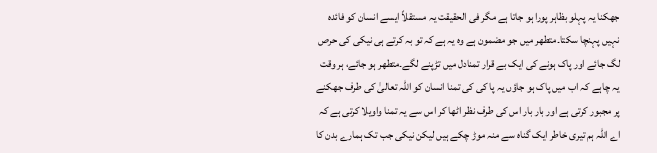جھکنا یہ پہلو بظاہر پورا ہو جاتا ہے مگر فی الحقیقت یہ مستقلاً ایسے انسان کو فائدہ نہیں پہنچا سکتا۔متطھر میں جو مضمون ہے وہ یہ ہے کہ تو بہ کرتے ہی نیکی کی حرص لگ جائے اور پاک ہونے کی ایک بے قرار تمنادل میں تڑپنے لگے۔متطھر ہو جائے، ہر وقت یہ چاہے کہ اب میں پاک ہو جاؤں یہ پا کی کی تمنا انسان کو اللہ تعالیٰ کی طرف جھکنے پر مجبور کرتی ہے اور بار بار اس کی طرف نظر اٹھا کر اس سے یہ تمنا واویلا کرتی ہے کہ اے اللہ ہم تیری خاطر ایک گناہ سے منہ موڑ چکے ہیں لیکن نیکی جب تک ہمارے بدن کا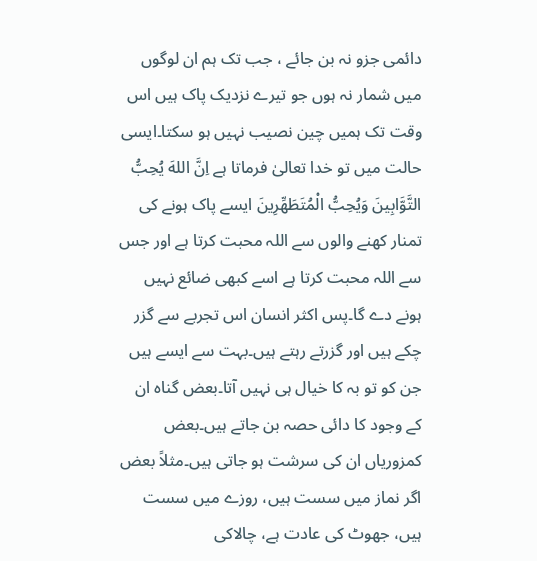دائمی جزو نہ بن جائے ، جب تک ہم ان لوگوں میں شمار نہ ہوں جو تیرے نزدیک پاک ہیں اس وقت تک ہمیں چین نصیب نہیں ہو سکتا۔ایسی حالت میں تو خدا تعالیٰ فرماتا ہے اِنَّ اللهَ يُحِبُّ التَّوَّابِينَ وَيُحِبُّ الْمُتَطَهِّرِينَ ایسے پاک ہونے کی تمنار کھنے والوں سے اللہ محبت کرتا ہے اور جس سے اللہ محبت کرتا ہے اسے کبھی ضائع نہیں ہونے دے گا۔پس اکثر انسان اس تجربے سے گزر چکے ہیں اور گزرتے رہتے ہیں۔بہت سے ایسے ہیں جن کو تو بہ کا خیال ہی نہیں آتا۔بعض گناہ ان کے وجود کا دائی حصہ بن جاتے ہیں۔بعض کمزوریاں ان کی سرشت ہو جاتی ہیں۔مثلاً بعض اگر نماز میں سست ہیں، روزے میں سست ہیں، جھوٹ کی عادت ہے، چالاکی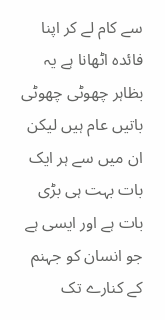سے کام لے کر اپنا فائدہ اٹھانا ہے یہ بظاہر چھوٹی چھوٹی باتیں عام ہیں لیکن ان میں سے ہر ایک بات بہت ہی بڑی بات ہے اور ایسی ہے جو انسان کو جہنم کے کنارے تک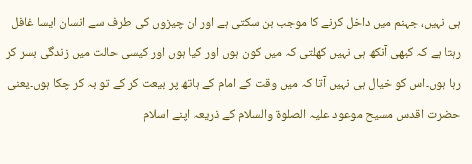ہی نہیں، جہنم میں داخل کرنے کا موجب بن سکتی ہے اور ان چیزوں کی طرف سے انسان ایسا غافل رہتا ہے کہ کبھی آنکھ ہی نہیں کھلتی کہ میں کون ہوں اور کیا ہوں اور کیسی حالت میں زندگی بسر کر رہا ہوں۔اس کو خیال ہی نہیں آتا کہ میں وقت کے امام کے ہاتھ پر بیعت کر کے تو بہ کر چکا ہوں۔یعنی حضرت اقدس مسیح موعود علیہ الصلوۃ والسلام کے ذریعہ اپنے اسلام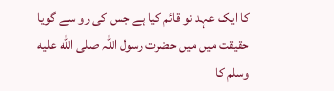کا ایک عہد نو قائم کیا ہے جس کی رو سے گویا حقیقت میں میں حضرت رسول اللہ صلى الله عليه وسلم کا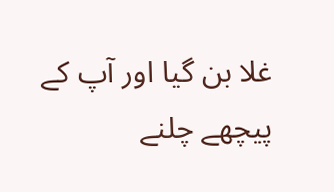غلا بن گیا اور آپ کے پیچھے چلنے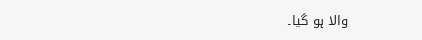والا ہو گیا۔